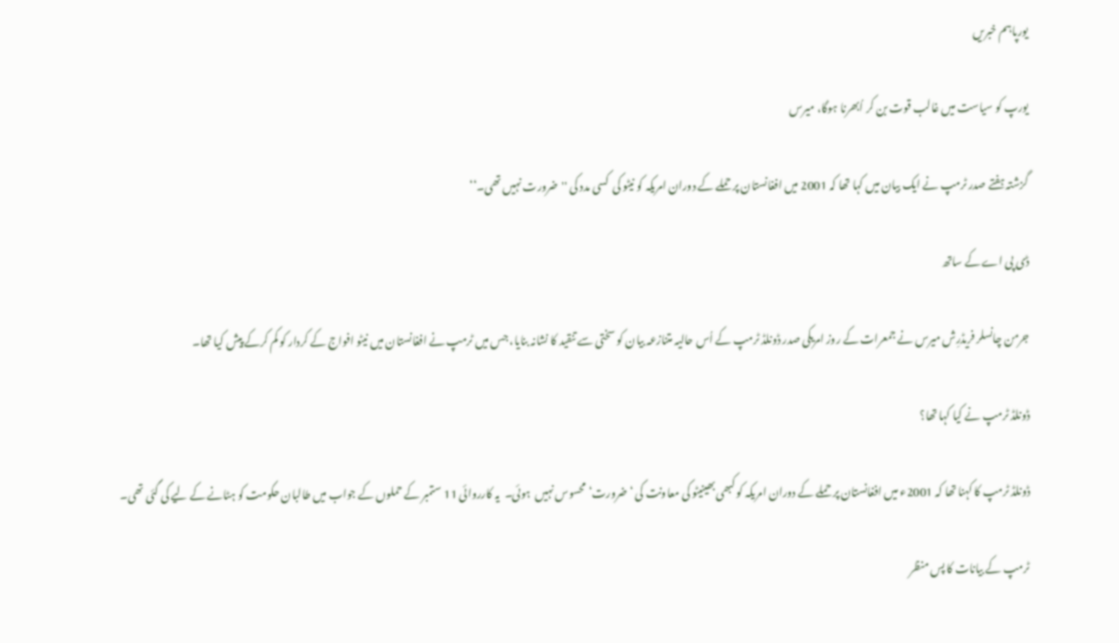یورپاہم خبریں

یورپ کو سیاست میں غالب قوت بن کر اُبھرنا ہوگا، میرس

گزشتہ ہفتے صدر ٹرمپ نے ایک بیان میں کہا تھا کہ 2001 میں افغانستان پر حملے کے دوران امریکہ کو نیٹو کی  کسی مدد کی ''ضرورت نہیں تھی۔‘‘

ڈی پی اے کے ساتھ

جرمن چانسلر فریڈرِش میرس نے جمعرات کے روز امریکی صدر ڈونلڈ ٹرمپ کے اُس حالیہ متنازعہ بیان کو سختی سے تنقید کا نشانہ بنایا، جس میں ٹرمپ نے افغانستان میں نیٹو افواج کے کردار کو کم کرکے پیش کیا تھا۔

ڈونلڈ ٹرمپ نے کیا کہا تھا؟

ڈونلڈ ٹرمپ کا کہنا تھا کہ 2001ء میں افغانستان پر حملے کے دوران امریکہ کو کبھی بھینیٹو کی معاونت کی ‘ضرورت‘ محسوس نہیں  ہوئی۔  یہ کارروائی 11 ستمبر کے حملوں کے جواب میں طالبان حکومت کو ہٹانے کے لیے کی گئی تھی۔

ٹرمپ کے بیانات کا پس منظر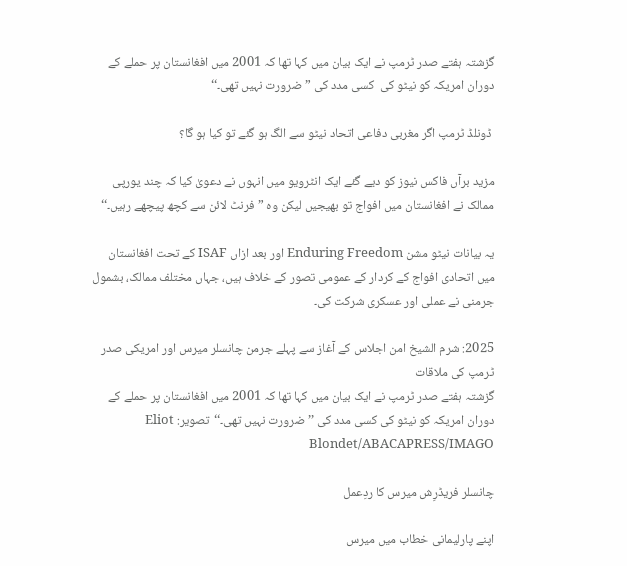گزشتہ ہفتے صدر ٹرمپ نے ایک بیان میں کہا تھا کہ 2001 میں افغانستان پر حملے کے دوران امریکہ کو نیٹو کی  کسی مدد کی ”ضرورت نہیں تھی۔‘‘

 ڈونلڈ ٹرمپ اگر مغربی دفاعی اتحاد نیٹو سے الگ ہو گئے تو کیا ہو گا؟

مزید برآں فاکس نیوز کو دیے گئے ایک انٹرویو میں انہوں نے دعویٰ کیا کہ چند یورپی ممالک نے افغانستان میں افواج تو بھیجیں لیکن وہ ”فرنٹ لائن سے کچھ پیچھے رہیں۔‘‘

یہ بیانات نیٹو مشن Enduring Freedom اور بعد ازاں ISAF کے تحت افغانستان میں اتحادی افواج کے کردار کے عمومی تصور کے خلاف ہیں، جہاں مختلف ممالک، بشمول جرمنی نے عملی اور عسکری شرکت کی۔

2025: شرم الشیخ امن اجلاس کے آغاز سے پہلے جرمن چانسلر میرس اور امریکی صدر ٹرمپ کی ملاقات
گزشتہ ہفتے صدر ٹرمپ نے ایک بیان میں کہا تھا کہ 2001 میں افغانستان پر حملے کے دوران امریکہ کو نیٹو کی کسی مدد کی ’’ضرورت نہیں تھی۔‘‘تصویر: Eliot Blondet/ABACAPRESS/IMAGO

چانسلر فریڈرِش میرس کا ردِعمل

اپنے پارلیمانی خطاب میں میرس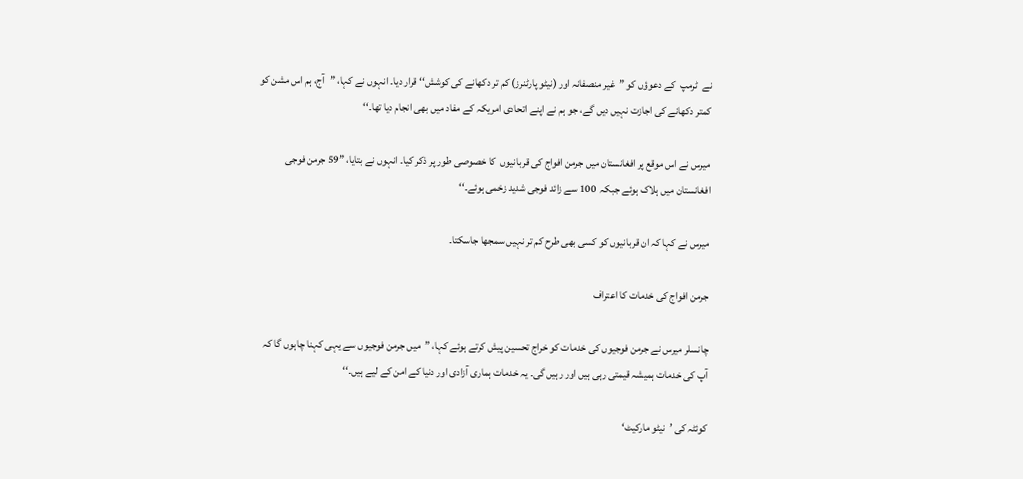نے  ٹرمپ  کے دعوؤں کو ”غیر منصفانہ اور (نیٹو پارٹنرز) کم تر دکھانے کی کوشش‘‘ قرار دیا۔ انہوں نے کہا، ”آج، ہم اس مشن کو  کمتر دکھانے کی اجازت نہیں دیں گے، جو ہم نے اپنے اتحادی امریکہ کے مفاد میں بھی انجام دیا تھا۔‘‘

میرس نے اس موقع پر افغانستان میں جرمن افواج کی قربانیوں  کا خصوصی طور پر ذکر کیا۔ انہوں نے بتایا، ”59 جرمن فوجی افغانستان میں ہلاک ہوئے جبکہ  100 سے زائد فوجی شدید زخمی ہوئے۔‘‘

میرس نے کہا کہ ان قربانیوں کو کسی بھی طرح کم تر نہیں سمجھا جاسکتا۔

جرمن افواج کی خدمات کا اعتراف

چانسلر میرس نے جرمن فوجیوں کی خدمات کو خراج تحسین پیش کرتے ہوئے کہا، ”میں جرمن فوجیوں سے یہی کہنا چاہوں گا کہ آپ کی خدمات ہمیشہ قیمتی رہی ہیں اور رہیں گی۔ یہ خدمات ہماری آزادی اور دنیا کے امن کے لیے ہیں۔‘‘

کوئٹہ کی ’نیٹو مارکیٹ‘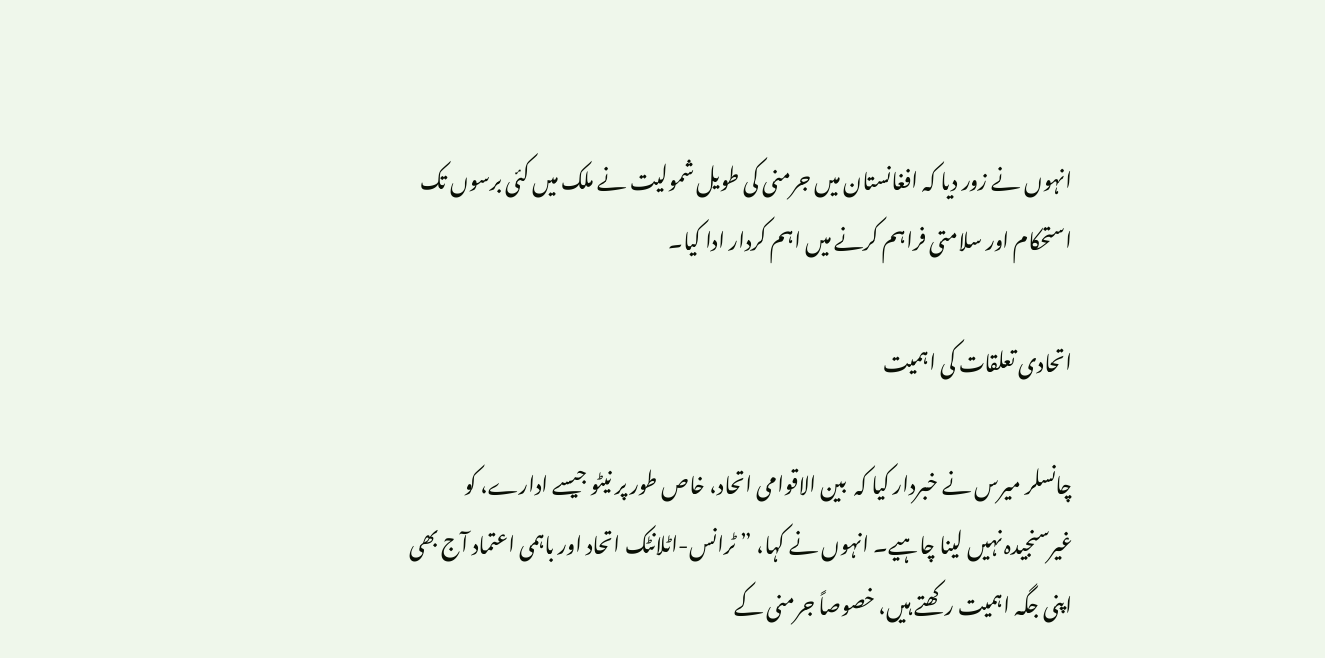انہوں نے زور دیا کہ افغانستان میں جرمنی کی طویل شمولیت نے ملک میں کئی برسوں تک استحکام اور سلامتی فراہم کرنے میں اہم کردار ادا کیا۔

اتحادی تعلقات کی اہمیت

چانسلر میرس نے خبردار کیا کہ  بین الاقوامی اتحاد، خاص طور پر نیٹو جیسے ادارے، کو غیرسنجیدہ نہیں لینا چاہیے۔ انہوں نے کہا، ” ٹرانس-اٹلانٹک اتحاد اور باہمی اعتماد آج بھی اپنی جگہ اہمیت رکھتے ہیں، خصوصاً جرمنی کے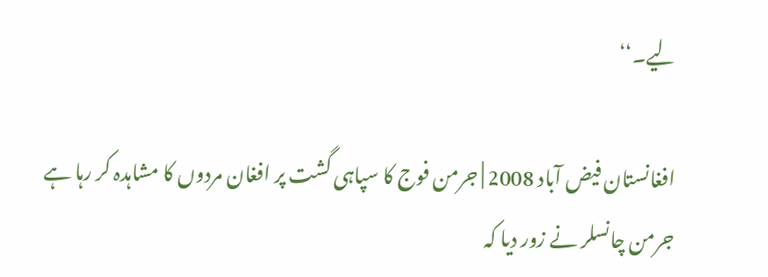لیے۔‘‘

افغانستان فیض آباد 2008 | جرمن فوج کا سپاہی گشت پر افغان مردوں کا مشاہدہ کر رہا ہے
جرمن چانسلر نے زور دیا کہ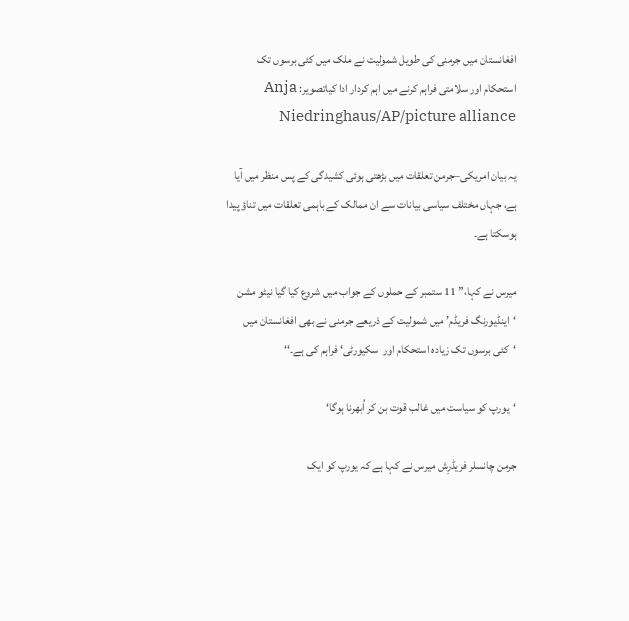افغانستان میں جرمنی کی طویل شمولیت نے ملک میں کئی برسوں تک استحکام اور سلامتی فراہم کرنے میں اہم کردار ادا کیاتصویر: Anja Niedringhaus/AP/picture alliance

یہ بیان امریکی–جرمن تعلقات میں بڑھتی ہوئی کشیدگی کے پس منظر میں آیا ہے، جہاں مختلف سیاسی بیانات سے ان ممالک کے باہمی تعلقات میں تناؤ پیدا ہوسکتا ہے۔

میرس نے کہا،” 11 ستمبر کے حملوں کے جواب میں شروع کیا گیا نیٹو مشن ‘اینڈیورنگ فریڈم’ میں شمولیت کے ذریعے جرمنی نے بھی افغانستان میں ‘کئی برسوں تک زیادہ استحکام اور  سکیورٹی‘ فراہم کی ہے۔‘‘

‘یورپ کو سیاست میں غالب قوت بن کر اُبھرنا ہوگا‘

جرمن چانسلر فریڈرِش میرس نے کہا ہے کہ یورپ کو ایک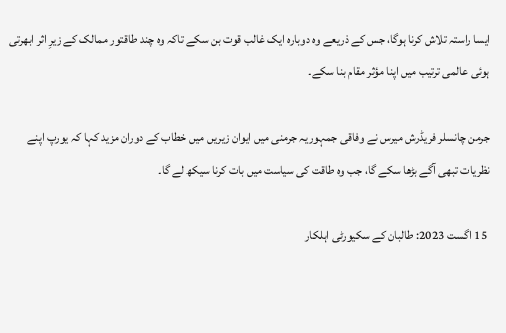ایسا راستہ تلاش کرنا ہوگا، جس کے ذریعے وہ دوبارہ ایک غالب قوت بن سکے تاکہ وہ چند طاقتور ممالک کے زیرِ اثر ابھرتی ہوئی عالمی ترتیب میں اپنا مؤثر مقام بنا سکے۔

جرمن چانسلر فریڈرش میرس نے وفاقی جمہوریہ جرمنی میں ایوان زیریں میں خطاب کے دوران مزید کہا کہ یورپ اپنے نظریات تبھی آگے بڑھا سکے گا، جب وہ طاقت کی سیاست میں بات کرنا سیکھ لے گا۔

 15 اگست 2023: طالبان کے سکیورٹی اہلکار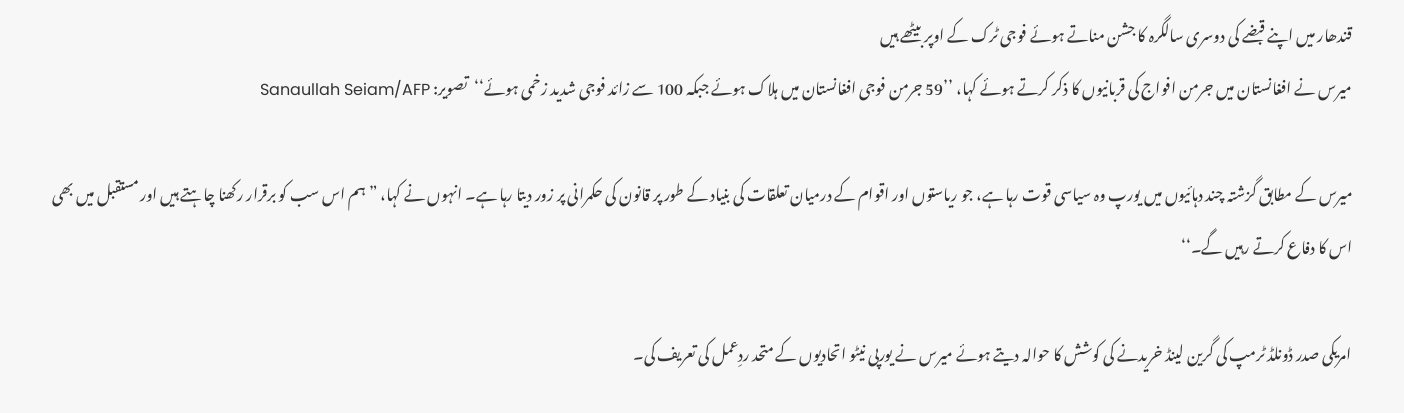قندھار میں اپنے قبضے کی دوسری سالگرہ کا جشن مناتے ہوئے فوجی ٹرک کے اوپر بیٹھے ہیں
میرس نے افغانستان میں جرمن افواج کی قربانیوں کا ذکر کرتے ہوئے کہا، ’’59 جرمن فوجی افغانستان میں ہلاک ہوئے جبکہ 100 سے زائد فوجی شدید زخمی ہوئے‘‘تصویر: Sanaullah Seiam/AFP

میرس کے مطابق گزشتہ چند دہائیوں میں یورپ وہ سیاسی قوت رہا ہے، جو ریاستوں اور اقوام کے درمیان تعلقات کی بنیاد کے طور پر قانون کی حکمرانی پر زور دیتا رہا ہے۔ انہوں نے کہا، ”ہم اس سب کو برقرار رکھنا چاہتے ہیں اور مستقبل میں بھی اس کا دفاع کرتے رہیں گے۔‘‘

امریکی صدر ڈونلڈ ٹرمپ کی گرین لینڈ خریدنے کی کوشش کا حوالہ دیتے ہوئے میرس نے یورپی نیٹو اتحادیوں کے متحد ردِعمل کی تعریف کی۔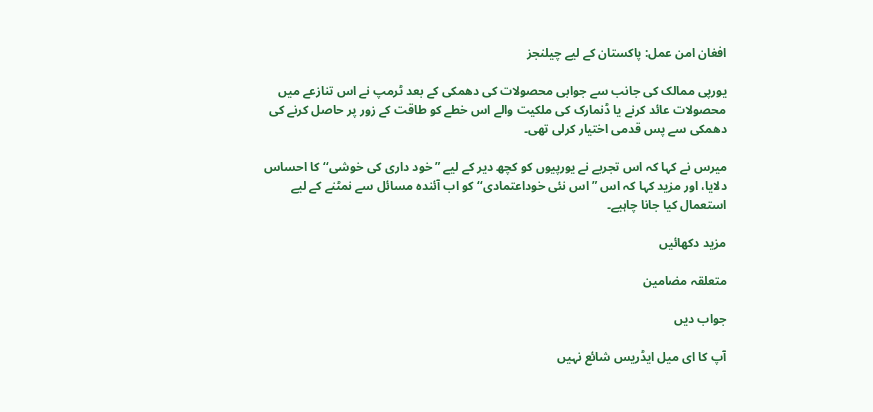افغان امن عمل: پاکستان کے لیے چیلنجز

یورپی ممالک کی جانب سے جوابی محصولات کی دھمکی کے بعد ٹرمپ نے اس تنازعے میں محصولات عائد کرنے یا ڈنمارک کی ملکیت والے اس خطے کو طاقت کے زور پر حاصل کرنے کی دھمکی سے پس قدمی اختیار کرلی تھی۔

میرس نے کہا کہ اس تجربے نے یورپیوں کو کچھ دیر کے لیے ”خود داری کی خوشی‘‘ کا احساس دلایا، اور مزید کہا کہ اس ” اس نئی خوداعتمادی‘‘ کو اب آئندہ مسائل سے نمٹنے کے لیے استعمال کیا جانا چاہیے۔

مزید دکھائیں

متعلقہ مضامین

جواب دیں

آپ کا ای میل ایڈریس شائع نہیں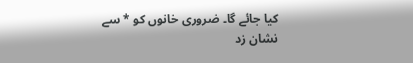کیا جائے گا۔ ضروری خانوں کو * سے نشان زد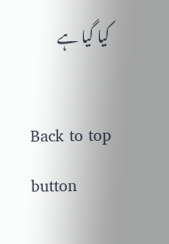کیا گیا ہے

Back to top button